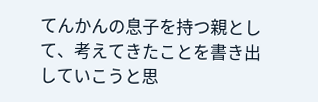てんかんの息子を持つ親として、考えてきたことを書き出していこうと思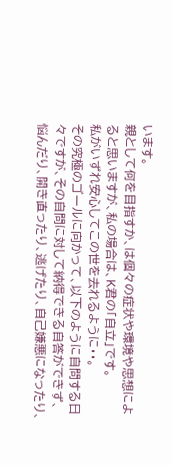います。
親として何を目指すか、は個々の症状や環境や思想によると思いますが、私の場合は、K君の「自立」です。
私がいずれ安心してこの世を去れるように・・。
その究極のゴールに向かって、以下のように自問する日々ですが、その自問に対して納得できる自答ができず、悩んだり、開き直ったり、逃げたり、自己嫌悪になったり、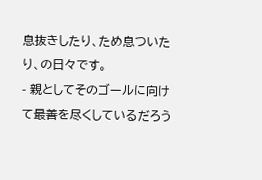息抜きしたり、ため息ついたり、の日々です。
- 親としてそのゴールに向けて最善を尽くしているだろう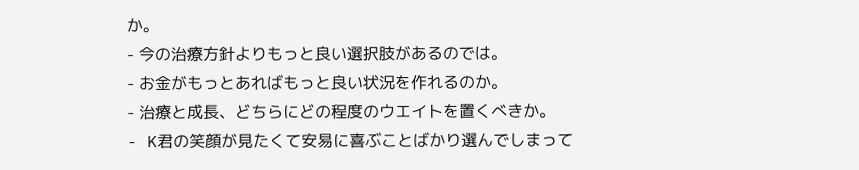か。
- 今の治療方針よりもっと良い選択肢があるのでは。
- お金がもっとあればもっと良い状況を作れるのか。
- 治療と成長、どちらにどの程度のウエイトを置くべきか。
- K君の笑顔が見たくて安易に喜ぶことばかり選んでしまって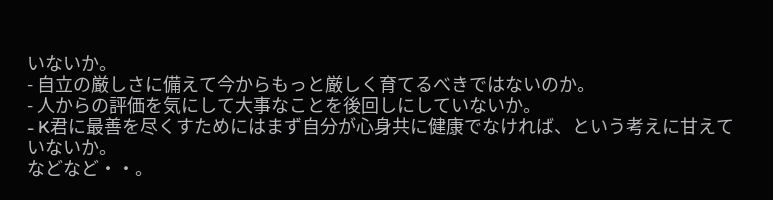いないか。
- 自立の厳しさに備えて今からもっと厳しく育てるべきではないのか。
- 人からの評価を気にして大事なことを後回しにしていないか。
- K君に最善を尽くすためにはまず自分が心身共に健康でなければ、という考えに甘えていないか。
などなど・・。